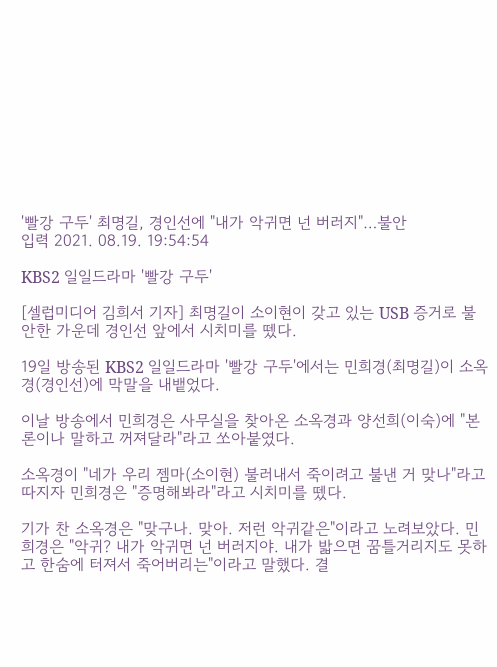'빨강 구두' 최명길, 경인선에 "내가 악귀면 넌 버러지"…불안
입력 2021. 08.19. 19:54:54

KBS2 일일드라마 '빨강 구두'

[셀럽미디어 김희서 기자] 최명길이 소이현이 갖고 있는 USB 증거로 불안한 가운데 경인선 앞에서 시치미를 뗐다.

19일 방송된 KBS2 일일드라마 '빨강 구두'에서는 민희경(최명길)이 소옥경(경인선)에 막말을 내뱉었다.

이날 방송에서 민희경은 사무실을 찾아온 소옥경과 양선희(이숙)에 "본론이나 말하고 꺼져달라"라고 쏘아붙였다.

소옥경이 "네가 우리 젬마(소이현) 불러내서 죽이려고 불낸 거 맞나"라고 따지자 민희경은 "증명해봐라"라고 시치미를 뗐다.

기가 찬 소옥경은 "맞구나. 맞아. 저런 악귀같은"이라고 노려보았다. 민희경은 "악귀? 내가 악귀면 넌 버러지야. 내가 밟으면 꿈틀거리지도 못하고 한숨에 터져서 죽어버리는"이라고 말했다. 결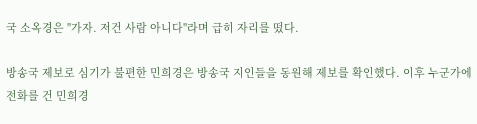국 소옥경은 "가자. 저건 사람 아니다"라며 급히 자리를 떴다.

방송국 제보로 심기가 불편한 민희경은 방송국 지인들을 동원해 제보를 확인했다. 이후 누군가에 전화를 건 민희경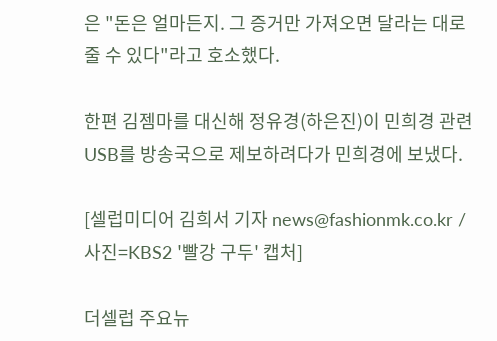은 "돈은 얼마든지. 그 증거만 가져오면 달라는 대로 줄 수 있다"라고 호소했다.

한편 김젬마를 대신해 정유경(하은진)이 민희경 관련 USB를 방송국으로 제보하려다가 민희경에 보냈다.

[셀럽미디어 김희서 기자 news@fashionmk.co.kr / 사진=KBS2 '빨강 구두' 캡처]

더셀럽 주요뉴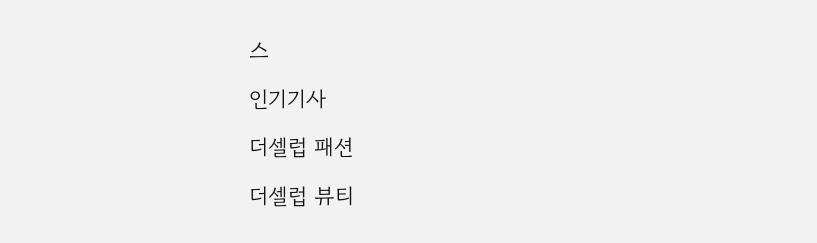스

인기기사

더셀럽 패션

더셀럽 뷰티